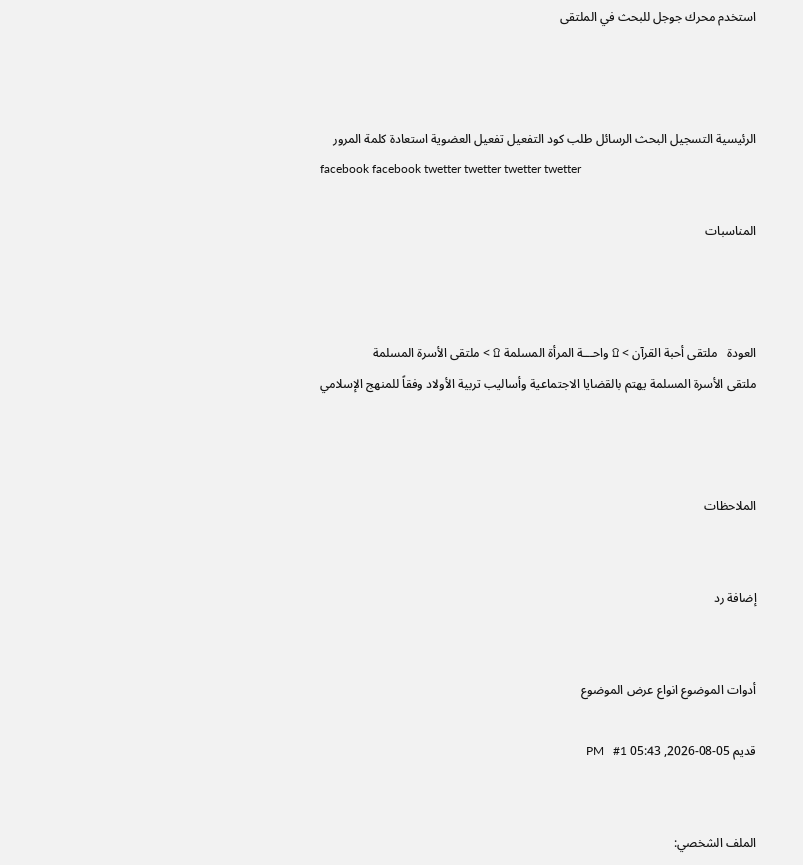استخدم محرك جوجل للبحث في الملتقى



الرئيسية التسجيل البحث الرسائل طلب كود التفعيل تفعيل العضوية استعادة كلمة المرور
facebook facebook twetter twetter twetter twetter

المناسبات



العودة   ملتقى أحبة القرآن > ۩ واحـــة المرأة المسلمة ۩ > ملتقى الأسرة المسلمة
ملتقى الأسرة المسلمة يهتم بالقضايا الاجتماعية وأساليب تربية الأولاد وفقاً للمنهج الإسلامي



الملاحظات


إضافة رد


أدوات الموضوع انواع عرض الموضوع

قديم 05-08-2026, 05:43 PM   #1


الملف الشخصي: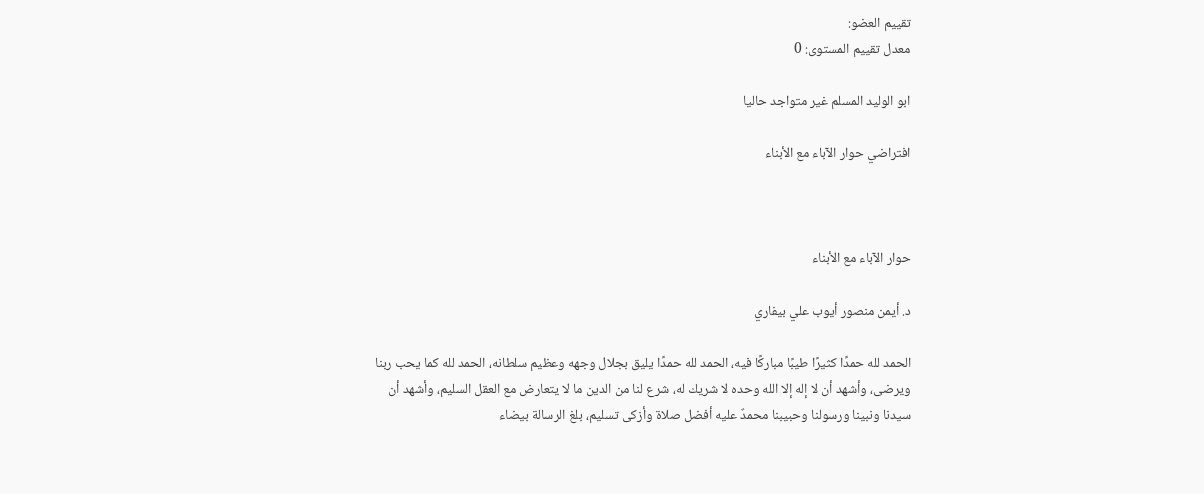تقييم العضو:
معدل تقييم المستوى: 0

ابو الوليد المسلم غير متواجد حاليا

افتراضي حوار الآباء مع الأبناء



حوار الآباء مع الأبناء

د. أيمن منصور أيوب علي بيفاري

الحمد لله حمدًا كثيرًا طيبًا مباركًا فيه، الحمد لله حمدًا يليق بجلال وجهه وعظيم سلطانه، الحمد لله كما يحب ربنا ويرضى، وأشهد أن لا إله إلا الله وحده لا شريك له، شرع لنا من الدين ما لا يتعارض مع العقل السليم، وأشهد أن سيدنا ونبينا ورسولنا وحبيبنا محمدٌ عليه أفضل صلاة وأزكى تسليم، بلغ الرسالة بيضاء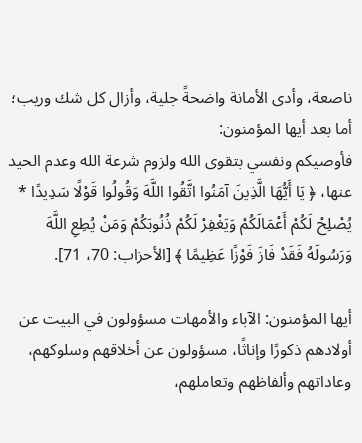ناصعة، وأدى الأمانة واضحةً جلية، وأزال كل شك وريب؛ أما بعد أيها المؤمنون:
فأوصيكم ونفسي بتقوى الله ولزوم شرعة الله وعدم الحيد عنها، ﴿ يَا أَيُّهَا الَّذِينَ آمَنُوا اتَّقُوا اللَّهَ وَقُولُوا قَوْلًا سَدِيدًا * يُصْلِحْ لَكُمْ أَعْمَالَكُمْ وَيَغْفِرْ لَكُمْ ذُنُوبَكُمْ وَمَنْ يُطِعِ اللَّهَ وَرَسُولَهُ فَقَدْ فَازَ فَوْزًا عَظِيمًا ﴾ [الأحزاب: 70، 71].

أيها المؤمنون: الآباء والأمهات مسؤولون في البيت عن أولادهم ذكورًا وإناثًا، مسؤولون عن أخلاقهم وسلوكهم، وعاداتهم وألفاظهم وتعاملهم،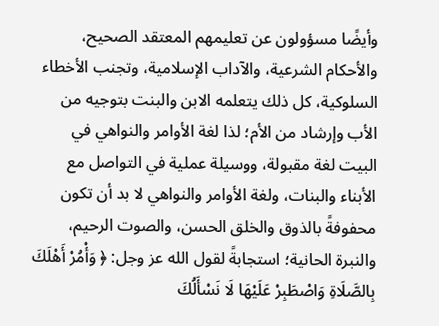وأيضًا مسؤولون عن تعليمهم المعتقد الصحيح، والأحكام الشرعية، والآداب الإسلامية، وتجنب الأخطاء السلوكية، كل ذلك يتعلمه الابن والبنت بتوجيه من الأب وإرشاد من الأم؛ لذا لغة الأوامر والنواهي في البيت لغة مقبولة، ووسيلة عملية في التواصل مع الأبناء والبنات، ولغة الأوامر والنواهي لا بد أن تكون محفوفةً بالذوق والخلق الحسن، والصوت الرحيم، والنبرة الحانية؛ استجابةً لقول الله عز وجل: ﴿ وَأْمُرْ أَهْلَكَ بِالصَّلَاةِ وَاصْطَبِرْ عَلَيْهَا لَا نَسْأَلُكَ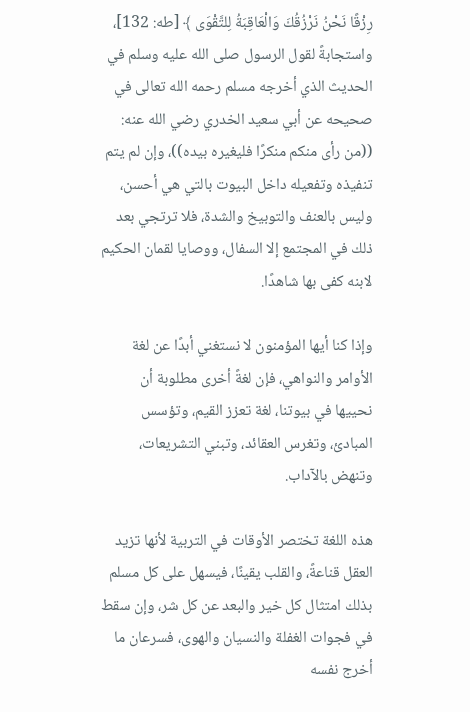رِزْقًا نَحْنُ نَرْزُقُكَ وَالْعَاقِبَةُ لِلتَّقْوَى ﴾ [طه: 132]، واستجابةً لقول الرسول صلى الله عليه وسلم في الحديث الذي أخرجه مسلم رحمه الله تعالى في صحيحه عن أبي سعيد الخدري رضي الله عنه: ((من رأى منكم منكرًا فليغيره بيده))، وإن لم يتم تنفيذه وتفعيله داخل البيوت بالتي هي أحسن، وليس بالعنف والتوبيخ والشدة، فلا ترتجي بعد ذلك في المجتمع إلا السفال، ووصايا لقمان الحكيم لابنه كفى بها شاهدًا.

وإذا كنا أيها المؤمنون لا نستغني أبدًا عن لغة الأوامر والنواهي، فإن لغةً أخرى مطلوبة أن نحييها في بيوتنا، لغة تعزز القيم، وتؤسس المبادئ، وتغرس العقائد، وتبني التشريعات، وتنهض بالآداب.

هذه اللغة تختصر الأوقات في التربية لأنها تزيد العقل قناعةً، والقلب يقينًا، فيسهل على كل مسلم بذلك امتثال كل خير والبعد عن كل شر، وإن سقط في فجوات الغفلة والنسيان والهوى، فسرعان ما أخرج نفسه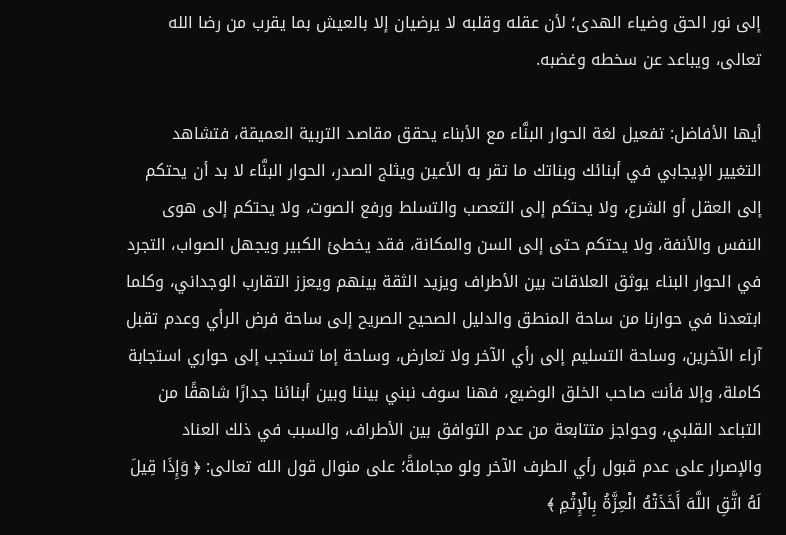إلى نور الحق وضياء الهدى؛ لأن عقله وقلبه لا يرضيان إلا بالعيش بما يقرب من رضا الله تعالى، ويباعد عن سخطه وغضبه.

أيها الأفاضل: تفعيل لغة الحوار البنَّاء مع الأبناء يحقق مقاصد التربية العميقة، فتشاهد التغيير الإيجابي في أبنائك وبناتك ما تقر به الأعين ويثلج الصدر، الحوار البنَّاء لا بد أن يحتكم إلى العقل أو الشرع، ولا يحتكم إلى التعصب والتسلط ورفع الصوت، ولا يحتكم إلى هوى النفس والأنفة، ولا يحتكم حتى إلى السن والمكانة، فقد يخطئ الكبير ويجهل الصواب، التجرد في الحوار البناء يوثق العلاقات بين الأطراف ويزيد الثقة بينهم ويعزز التقارب الوجداني، وكلما ابتعدنا في حوارنا من ساحة المنطق والدليل الصحيح الصريح إلى ساحة فرض الرأي وعدم تقبل آراء الآخرين، وساحة التسليم إلى رأي الآخر ولا تعارض، وساحة إما تستجب إلى حواري استجابة كاملة، وإلا فأنت صاحب الخلق الوضيع، فهنا سوف نبني بيننا وبين أبنائنا جدارًا شاهقًا من التباعد القلبي، وحواجز متتابعة من عدم التوافق بين الأطراف، والسبب في ذلك العناد والإصرار على عدم قبول رأي الطرف الآخر ولو مجاملةً؛ على منوال قول الله تعالى: ﴿ وَإِذَا قِيلَ لَهُ اتَّقِ اللَّهَ أَخَذَتْهُ الْعِزَّةُ بِالْإِثْمِ ﴾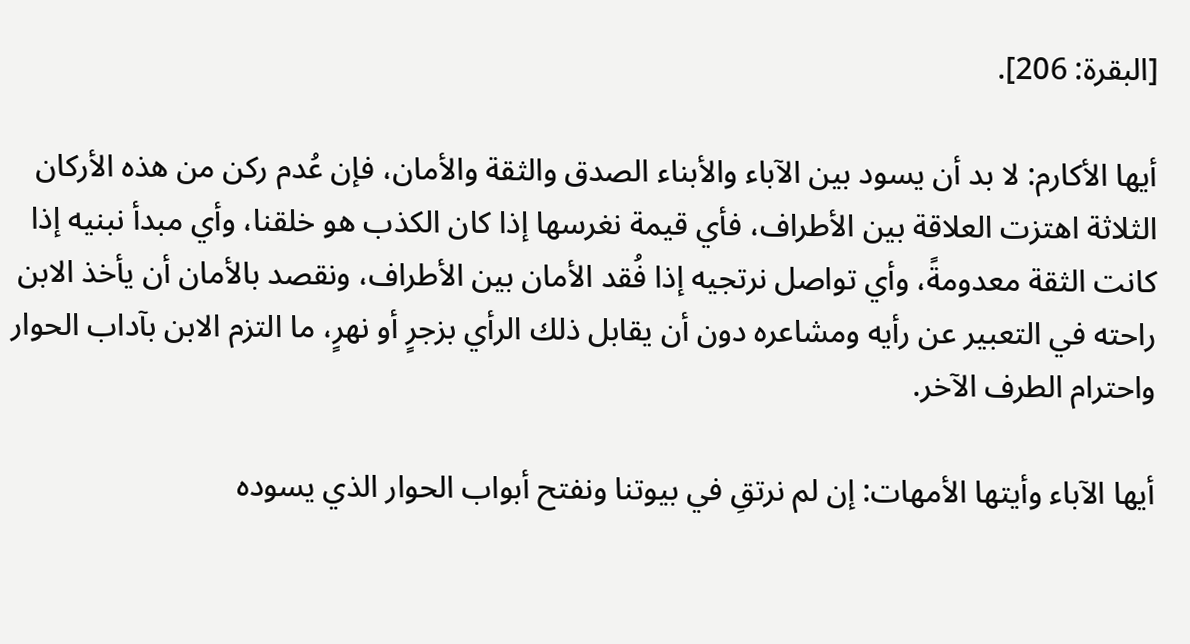[البقرة: 206].

أيها الأكارم: لا بد أن يسود بين الآباء والأبناء الصدق والثقة والأمان، فإن عُدم ركن من هذه الأركان الثلاثة اهتزت العلاقة بين الأطراف، فأي قيمة نغرسها إذا كان الكذب هو خلقنا، وأي مبدأ نبنيه إذا كانت الثقة معدومةً، وأي تواصل نرتجيه إذا فُقد الأمان بين الأطراف، ونقصد بالأمان أن يأخذ الابن راحته في التعبير عن رأيه ومشاعره دون أن يقابل ذلك الرأي بزجرٍ أو نهرٍ، ما التزم الابن بآداب الحوار واحترام الطرف الآخر.

أيها الآباء وأيتها الأمهات: إن لم نرتقِ في بيوتنا ونفتح أبواب الحوار الذي يسوده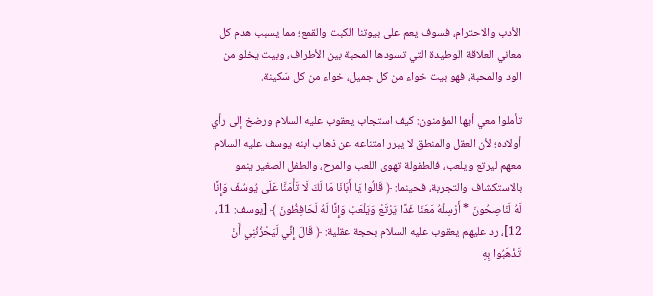الأدب والاحترام، فسوف يعم على بيوتنا الكبت والقمع؛ مما يسبب هدم كل معاني العلاقة الوطيدة التي تسودها المحبة بين الأطراف، وبيت يخلو من الود والمحبة، فهو بيت خواء من كل جميل، خواء من كل سَكينة.

تأملوا معي أيها المؤمنون: كيف استجاب يعقوب عليه السلام ورضخ إلى رأي أولاده؛ لأن العقل والمنطق لا يبرر امتناعه عن ذهاب ابنه يوسف عليه السلام معهم ليرتع ويلعب، فالطفولة تهوى اللعب والمرح، والطفل الصغير ينمو بالاستكشاف والتجربة، فحينما: ﴿ قَالُوا يَا أَبَانَا مَا لَكَ لَا تَأْمَنَّا عَلَى يُوسُفَ وَإِنَّا لَهُ لَنَاصِحُونَ * أَرْسِلْهُ مَعَنَا غَدًا يَرْتَعْ وَيَلْعَبْ وَإِنَّا لَهُ لَحَافِظُونَ ﴾ [يوسف: 11، 12]، رد عليهم يعقوب عليه السلام بحجة عقلية: ﴿ قَالَ إِنِّي لَيَحْزُنُنِي أَنْ تَذْهَبُوا بِهِ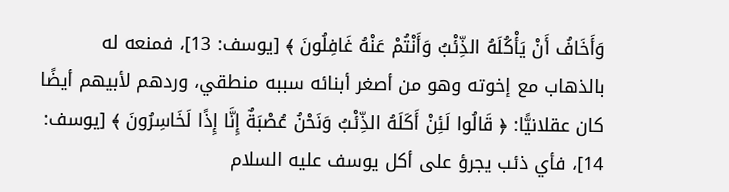وَأَخَافُ أَنْ يَأْكُلَهُ الذِّئْبُ وَأَنْتُمْ عَنْهُ غَافِلُونَ ﴾ [يوسف: 13]، فمنعه له بالذهاب مع إخوته وهو من أصغر أبنائه سببه منطقي، وردهم لأبيهم أيضًا كان عقلانيًّا: ﴿ قَالُوا لَئِنْ أَكَلَهُ الذِّئْبُ وَنَحْنُ عُصْبَةٌ إِنَّا إِذًا لَخَاسِرُونَ ﴾ [يوسف: 14]، فأي ذئب يجرؤ على أكل يوسف عليه السلام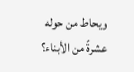ويحاط من حوله عشرةً من الأبناء؟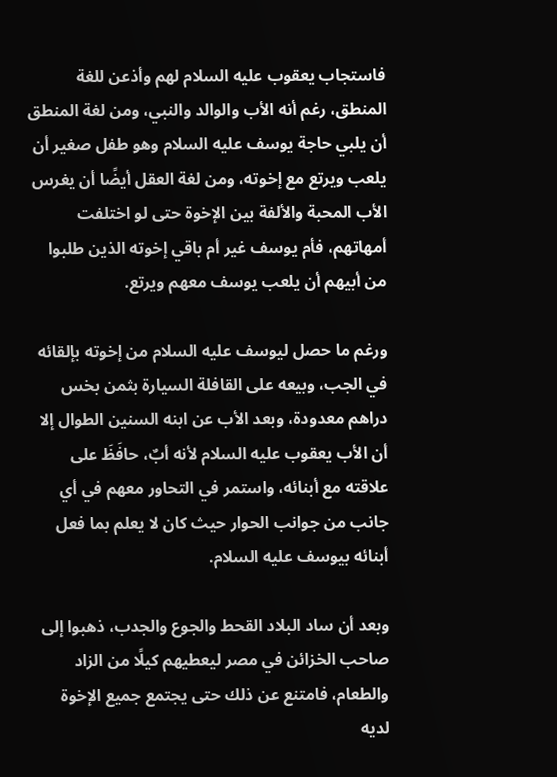فاستجاب يعقوب عليه السلام لهم وأذعن للغة المنطق، رغم أنه الأب والوالد والنبي، ومن لغة المنطق أن يلبي حاجة يوسف عليه السلام وهو طفل صغير أن يلعب ويرتع مع إخوته، ومن لغة العقل أيضًا أن يغرس الأب المحبة والألفة بين الإخوة حتى لو اختلفت أمهاتهم، فأم يوسف غير أم باقي إخوته الذين طلبوا من أبيهم أن يلعب يوسف معهم ويرتع.

ورغم ما حصل ليوسف عليه السلام من إخوته بإلقائه في الجب، وبيعه على القافلة السيارة بثمن بخس دراهم معدودة، وبعد الأب عن ابنه السنين الطوال إلا أن الأب يعقوب عليه السلام لأنه أبٌ، حافَظَ على علاقته مع أبنائه، واستمر في التحاور معهم في أي جانب من جوانب الحوار حيث كان لا يعلم بما فعل أبنائه بيوسف عليه السلام.

وبعد أن ساد البلاد القحط والجوع والجدب، ذهبوا إلى صاحب الخزائن في مصر ليعطيهم كيلًا من الزاد والطعام، فامتنع عن ذلك حتى يجتمع جميع الإخوة لديه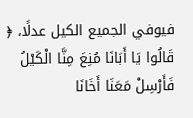فيوفي الجميع الكيل عدلًا، ﴿ قَالُوا يَا أَبَانَا مُنِعَ مِنَّا الْكَيْلُ فَأَرْسِلْ مَعَنَا أَخَانَا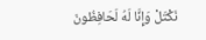نَكْتَلْ وَإِنَّا لَهُ لَحَافِظُونَ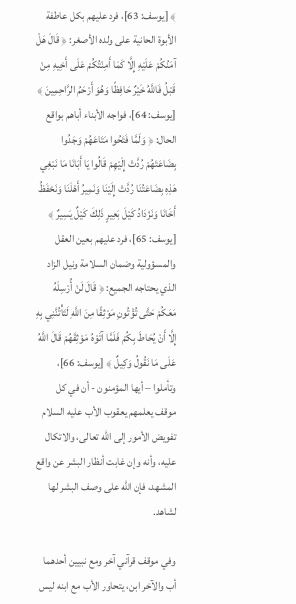﴾ [يوسف: 63]، فرد عليهم بكل عاطفة الأبوة الحانية على ولده الأصغر: ﴿ قَالَ هَلْ آمَنُكُمْ عَلَيْهِ إِلَّا كَمَا أَمِنْتُكُمْ عَلَى أَخِيهِ مِنْ قَبْلُ فَاللَّهُ خَيْرٌ حَافِظًا وَهُوَ أَرْحَمُ الرَّاحِمِينَ ﴾ [يوسف: 64]، فواجه الأبناء أباهم بواقع الحال: ﴿ وَلَمَّا فَتَحُوا مَتَاعَهُمْ وَجَدُوا بِضَاعَتَهُمْ رُدَّتْ إِلَيْهِمْ قَالُوا يَا أَبَانَا مَا نَبْغِي هَذِهِ بِضَاعَتُنَا رُدَّتْ إِلَيْنَا وَنَمِيرُ أَهْلَنَا وَنَحْفَظُ أَخَانَا وَنَزْدَادُ كَيْلَ بَعِيرٍ ذَلِكَ كَيْلٌ يَسِيرٌ ﴾ [يوسف: 65]، فرد عليهم بعين العقل والمسؤولية وضمان السلامة ونيل الزاد الذي يحتاجه الجميع: ﴿ قَالَ لَنْ أُرْسِلَهُ مَعَكُمْ حَتَّى تُؤْتُونِ مَوْثِقًا مِنَ اللَّهِ لَتَأْتُنَّنِي بِهِ إِلَّا أَنْ يُحَاطَ بِكُمْ فَلَمَّا آتَوْهُ مَوْثِقَهُمْ قَالَ اللَّهُ عَلَى مَا نَقُولُ وَكِيلٌ ﴾ [يوسف: 66]، وتأملوا – أيها المؤمنون - أن في كل موقف يعلمهم يعقوب الأب عليه السلام تفويض الأمور إلى الله تعالى، والاتكال عليه، وأنه وإن غابت أنظار البشر عن واقع المشهد، فإن الله على وصف البشر لها لشاهد.

وفي موقف قرآني آخر ومع نبيين أحدهما أب والآخر ابن، يتحاور الأب مع ابنه ليس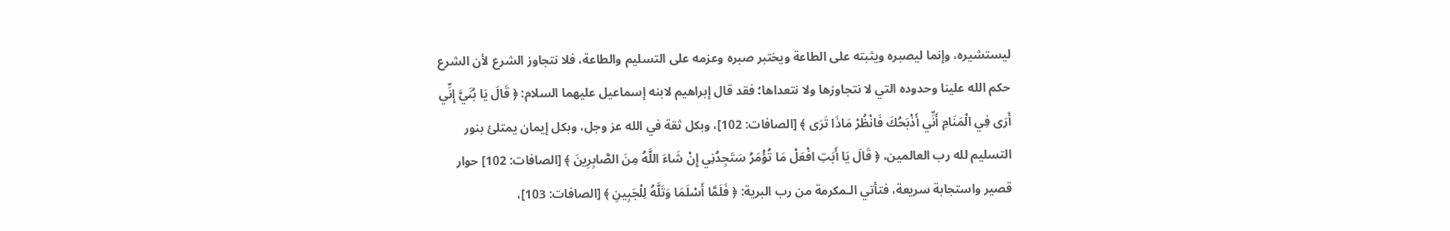ليستشيره، وإنما ليصبره ويثبته على الطاعة ويختبر صبره وعزمه على التسليم والطاعة، فلا نتجاوز الشرع لأن الشرع حكم الله علينا وحدوده التي لا نتجاوزها ولا نتعداها؛ فقد قال إبراهيم لابنه إسماعيل عليهما السلام: ﴿ قَالَ يَا بُنَيَّ إِنِّي أَرَى فِي الْمَنَامِ أَنِّي أَذْبَحُكَ فَانْظُرْ مَاذَا تَرَى ﴾ [الصافات: 102]، وبكل ثقة في الله عز وجل، وبكل إيمان يمتلئ بنور التسليم لله رب العالمين، ﴿ قَالَ يَا أَبَتِ افْعَلْ مَا تُؤْمَرُ سَتَجِدُنِي إِنْ شَاءَ اللَّهُ مِنَ الصَّابِرِينَ ﴾ [الصافات: 102] حوار قصير واستجابة سريعة، فتأتي الـمكرمة من رب البرية: ﴿ فَلَمَّا أَسْلَمَا وَتَلَّهُ لِلْجَبِينِ ﴾ [الصافات: 103]،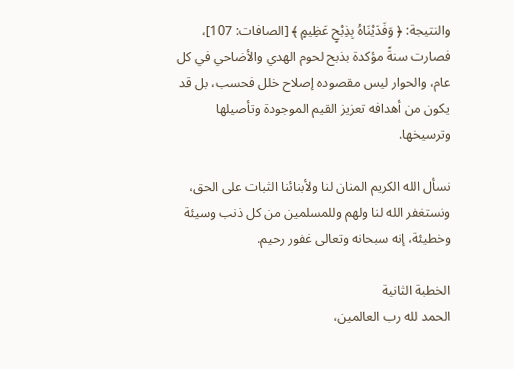والنتيجة: ﴿ وَفَدَيْنَاهُ بِذِبْحٍ عَظِيمٍ ﴾ [الصافات: 107]، فصارت سنةً مؤكدة بذبح لحوم الهدي والأضاحي في كل عام، والحوار ليس مقصوده إصلاح خلل فحسب، بل قد يكون من أهدافه تعزيز القيم الموجودة وتأصيلها وترسيخها.

نسأل الله الكريم المنان لنا ولأبنائنا الثبات على الحق، ونستغفر الله لنا ولهم وللمسلمين من كل ذنب وسيئة وخطيئة، إنه سبحانه وتعالى غفور رحيم.

الخطبة الثانية
الحمد لله رب العالمين،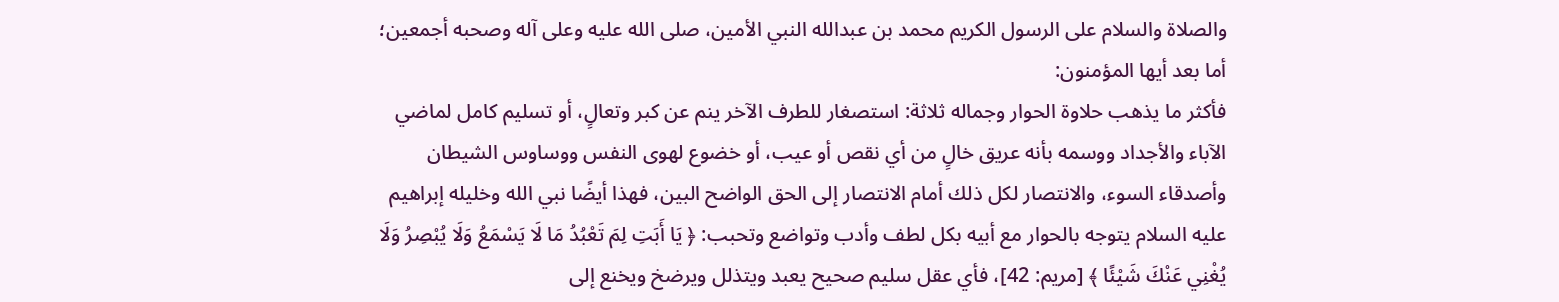والصلاة والسلام على الرسول الكريم محمد بن عبدالله النبي الأمين، صلى الله عليه وعلى آله وصحبه أجمعين؛ أما بعد أيها المؤمنون:
فأكثر ما يذهب حلاوة الحوار وجماله ثلاثة: استصغار للطرف الآخر ينم عن كبر وتعالٍ، أو تسليم كامل لماضي الآباء والأجداد ووسمه بأنه عريق خالٍ من أي نقص أو عيب، أو خضوع لهوى النفس ووساوس الشيطان وأصدقاء السوء، والانتصار لكل ذلك أمام الانتصار إلى الحق الواضح البين، فهذا أيضًا نبي الله وخليله إبراهيم عليه السلام يتوجه بالحوار مع أبيه بكل لطف وأدب وتواضع وتحبب: ﴿ يَا أَبَتِ لِمَ تَعْبُدُ مَا لَا يَسْمَعُ وَلَا يُبْصِرُ وَلَا يُغْنِي عَنْكَ شَيْئًا ﴾ [مريم: 42]، فأي عقل سليم صحيح يعبد ويتذلل ويرضخ ويخنع إلى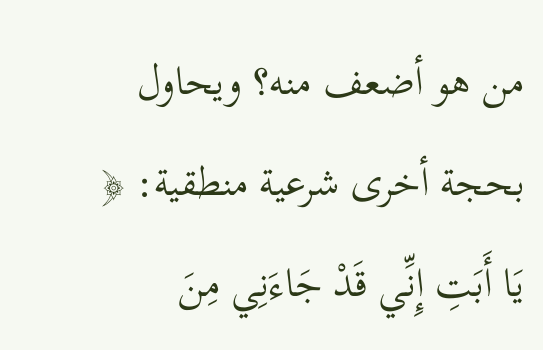من هو أضعف منه؟ ويحاول بحجة أخرى شرعية منطقية: ﴿ يَا أَبَتِ إِنِّي قَدْ جَاءَنِي مِنَ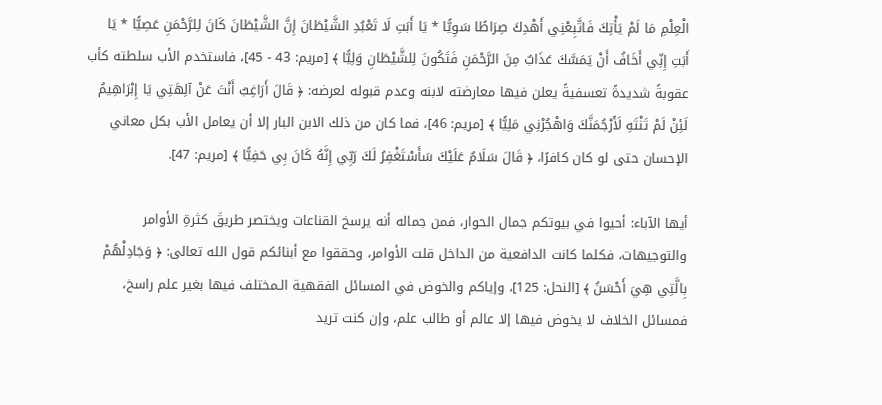الْعِلْمِ مَا لَمْ يَأْتِكَ فَاتَّبِعْنِي أَهْدِكَ صِرَاطًا سَوِيًّا * يَا أَبَتِ لَا تَعْبُدِ الشَّيْطَانَ إِنَّ الشَّيْطَانَ كَانَ لِلرَّحْمَنِ عَصِيًّا * يَا أَبَتِ إِنِّي أَخَافُ أَنْ يَمَسَّكَ عَذَابٌ مِنَ الرَّحْمَنِ فَتَكُونَ لِلشَّيْطَانِ وَلِيًّا ﴾ [مريم: 43 - 45]، فاستخدم الأب سلطته كأب عقوبةً شديدةً تعسفيةً يعلن فيها معارضته لابنه وعدم قبوله لعرضه: ﴿ قَالَ أَرَاغِبٌ أَنْتَ عَنْ آلِهَتِي يَا إِبْرَاهِيمُ لَئِنْ لَمْ تَنْتَهِ لَأَرْجُمَنَّكَ وَاهْجُرْنِي مَلِيًّا ﴾ [مريم: 46]، فما كان من ذلك الابن البار إلا أن يعامل الأب بكل معاني الإحسان حتى لو كان كافرًا، ﴿ قَالَ سَلَامٌ عَلَيْكَ سَأَسْتَغْفِرُ لَكَ رَبِّي إِنَّهُ كَانَ بِي حَفِيًّا ﴾ [مريم: 47].

أيها الآباء: أحيوا في بيوتكم جمال الحوار، فمن جماله أنه يرسخ القناعات ويختصر طريقَ كثرةِ الأوامر والتوجيهات، فكلما كانت الدافعية من الداخل قلت الأوامر، وحققوا مع أبنائكم قول الله تعالى: ﴿ وَجَادِلْهُمْ بِالَّتِي هِيَ أَحْسَنُ ﴾ [النحل: 125]، وإياكم والخوض في المسائل الفقهية الـمختلف فيها بغير علم راسخ، فمسائل الخلاف لا يخوض فيها إلا عالم أو طالب علم، وإن كنت تريد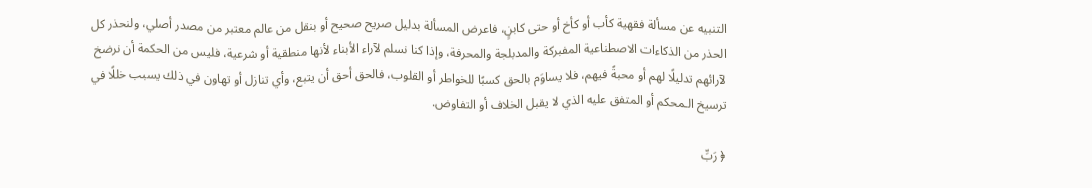التنبيه عن مسألة فقهية كأب أو كأخ أو حتى كابنٍ، فاعرض المسألة بدليل صريح صحيح أو بنقل من عالم معتبر من مصدر أصلي، ولنحذر كل الحذر من الذكاءات الاصطناعية المفبركة والمدبلجة والمحرفة، وإذا كنا نسلم لآراء الأبناء لأنها منطقية أو شرعية، فليس من الحكمة أن نرضخ لآرائهم تدليلًا لهم أو محبةً فيهم، فلا يساوَم بالحق كسبًا للخواطر أو القلوب، فالحق أحق أن يتبع، وأي تنازل أو تهاون في ذلك يسبب خللًا في ترسيخ الـمحكم أو المتفق عليه الذي لا يقبل الخلاف أو التفاوض.

﴿ رَبِّ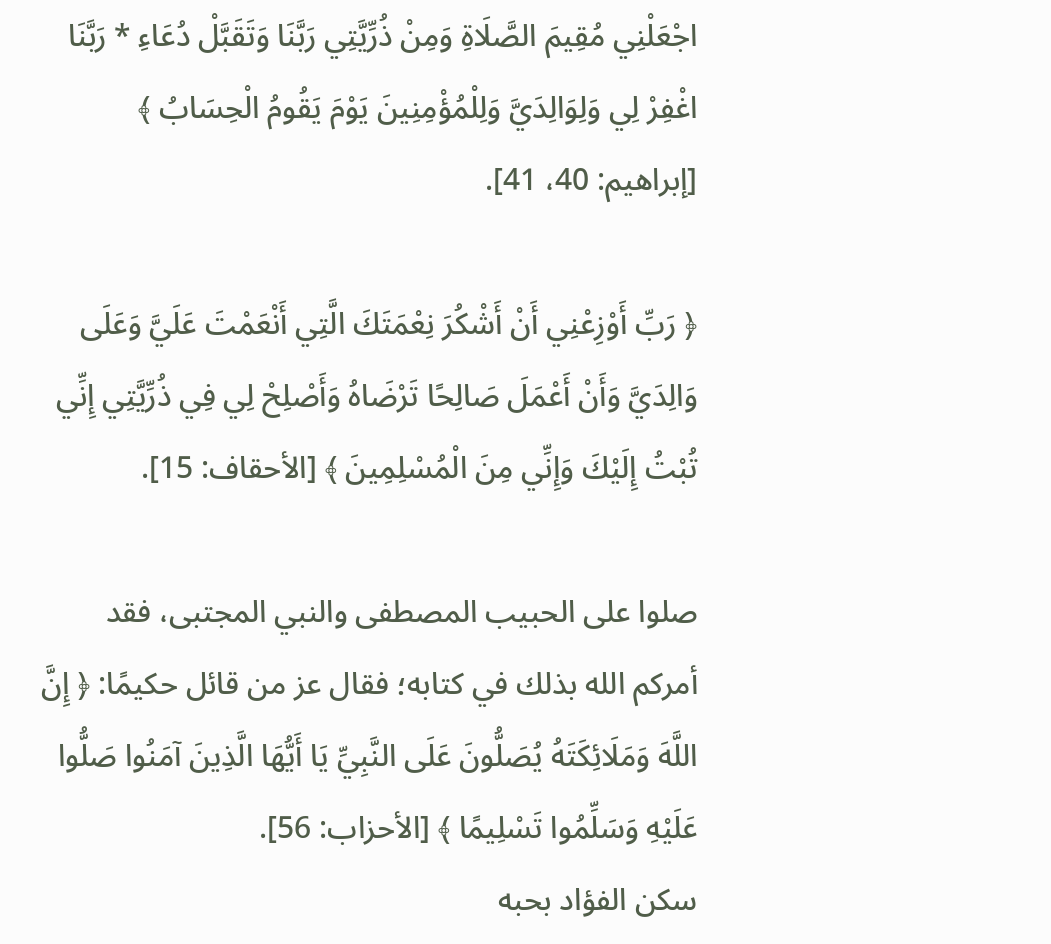اجْعَلْنِي مُقِيمَ الصَّلَاةِ وَمِنْ ذُرِّيَّتِي رَبَّنَا وَتَقَبَّلْ دُعَاءِ * رَبَّنَا اغْفِرْ لِي وَلِوَالِدَيَّ وَلِلْمُؤْمِنِينَ يَوْمَ يَقُومُ الْحِسَابُ ﴾ [إبراهيم: 40، 41].

﴿ رَبِّ أَوْزِعْنِي أَنْ أَشْكُرَ نِعْمَتَكَ الَّتِي أَنْعَمْتَ عَلَيَّ وَعَلَى وَالِدَيَّ وَأَنْ أَعْمَلَ صَالِحًا تَرْضَاهُ وَأَصْلِحْ لِي فِي ذُرِّيَّتِي إِنِّي تُبْتُ إِلَيْكَ وَإِنِّي مِنَ الْمُسْلِمِينَ ﴾ [الأحقاف: 15].

صلوا على الحبيب المصطفى والنبي المجتبى، فقد أمركم الله بذلك في كتابه؛ فقال عز من قائل حكيمًا: ﴿ إِنَّ اللَّهَ وَمَلَائِكَتَهُ يُصَلُّونَ عَلَى النَّبِيِّ يَا أَيُّهَا الَّذِينَ آمَنُوا صَلُّوا عَلَيْهِ وَسَلِّمُوا تَسْلِيمًا ﴾ [الأحزاب: 56].
سكن الفؤاد بحبه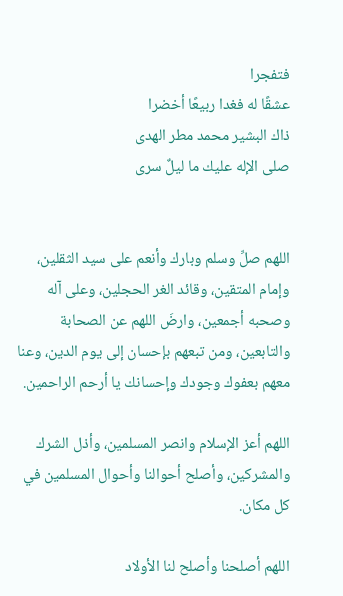فتفجرا
عشقًا له فغدا ربيعًا أخضرا
ذاك البشير محمد مطر الهدى
صلى الإله عليك ما ليلٌ سرى


اللهم صلِّ وسلم وبارك وأنعم على سيد الثقلين، وإمام المتقين، وقائد الغر الحجلين، وعلى آله وصحبه أجمعين، وارضَ اللهم عن الصحابة والتابعين، ومن تبعهم بإحسان إلى يوم الدين، وعنا معهم بعفوك وجودك وإحسانك يا أرحم الراحمين.

اللهم أعز الإسلام وانصر المسلمين، وأذل الشرك والمشركين، وأصلح أحوالنا وأحوال المسلمين في كل مكان.

اللهم أصلحنا وأصلح لنا الأولاد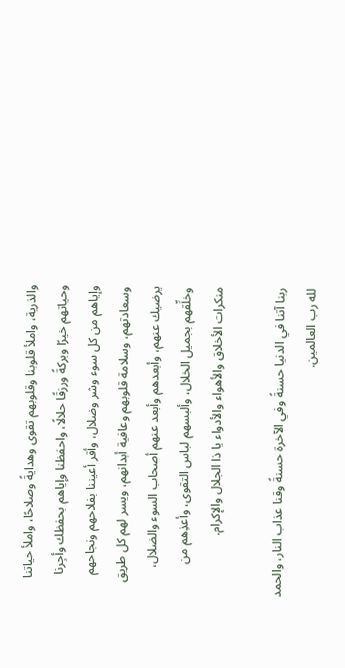والذرية، واملأ قلوبنا وقلوبهم تقوى وهدايةً وصلاحًا، واملأ حياتنا وحياتهم خيرًا وبركةً ورزقًا حلالًا، واحفظنا وإياهم بحفظك وأجِرنا وإياهم من كل سوء وشر وضلال، وأقر أعيننا بفلاحهم ونجاحهم وسعادتهم، وسلامة قلوبهم وعافية أبدانهم، ويسر لهم كل طريق يرضيك عنهم، وأبعدهم وأبعد عنهم أصحاب السوء والضلال، وخلِّقهم بجميل الخلال، وألبسهم لباس التقوى، وأعذِهم من منكرات الأخلاق والأهواء والأدواء يا ذا الجلال والإكرام.

ربنا آتنا في الدنيا حسنةً وفي الآخرة حسنةً وقنا عذاب النار، والحمد لله رب العالمين.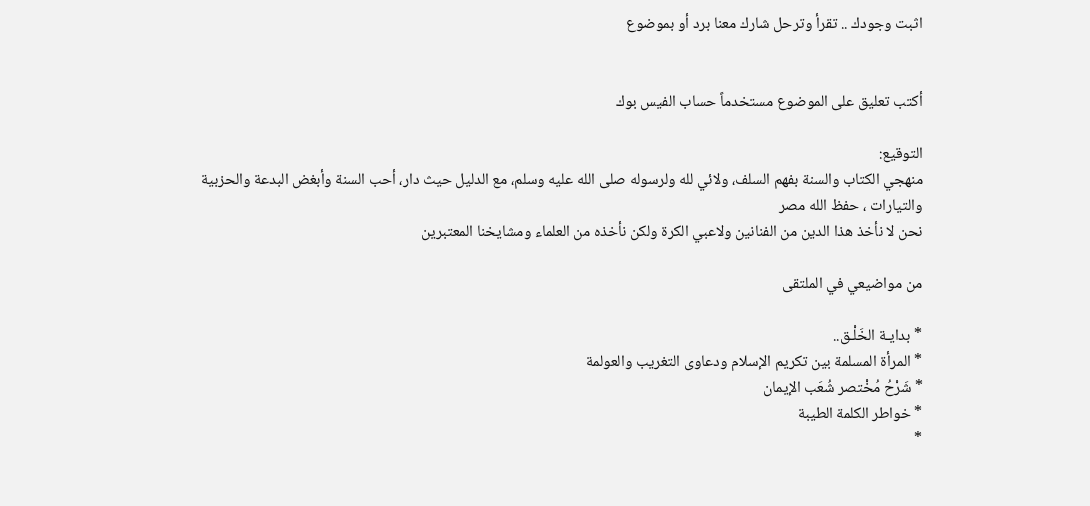اثبت وجودك .. تقرأ وترحل شارك معنا برد أو بموضوع


أكتب تعليق على الموضوع مستخدماً حساب الفيس بوك

التوقيع:
منهجي الكتاب والسنة بفهم السلف، ولائي لله ولرسوله صلى الله عليه وسلم، مع الدليل حيث دار، أحب السنة وأبغض البدعة والحزبية والتيارات ، حفظ الله مصر
نحن لا نأخذ هذا الدين من الفنانين ولاعبي الكرة ولكن نأخذه من العلماء ومشايخنا المعتبرين

من مواضيعي في الملتقى

* بدايـة الخَلْـق..
* المرأة المسلمة بين تكريم الإسلام ودعاوى التغريب والعولمة
* شَرْحُ مُخْتصر شُعَب الإيمان
* خواطر الكلمة الطيبة
*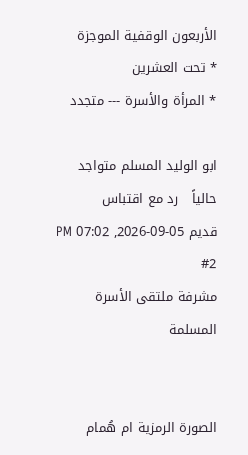الأربعون الوقفية الموجزة
* تحت العشرين
* المرأة والأسرة --- متجدد

ابو الوليد المسلم متواجد حالياً   رد مع اقتباس
قديم 05-09-2026, 07:02 PM   #2
مشرفة ملتقى الأسرة المسلمة


الصورة الرمزية ام هُمام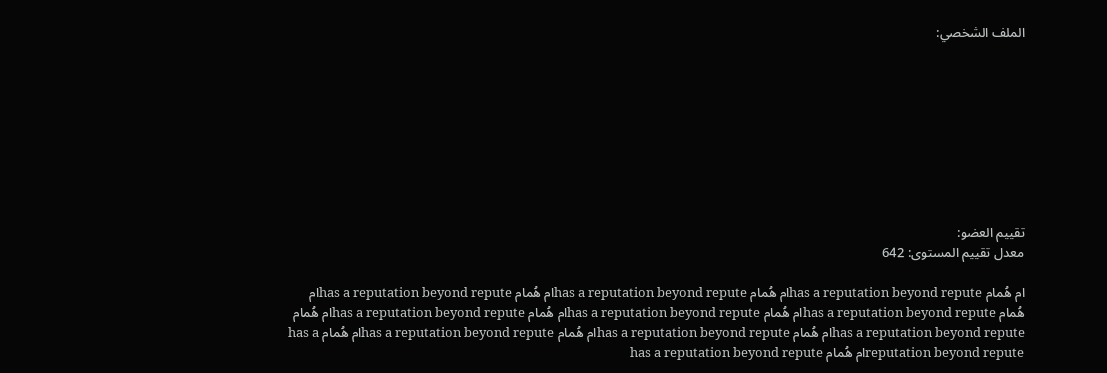الملف الشخصي:









تقييم العضو:
معدل تقييم المستوى: 642

ام هُمام has a reputation beyond reputeام هُمام has a reputation beyond reputeام هُمام has a reputation beyond reputeام هُمام has a reputation beyond reputeام هُمام has a reputation beyond reputeام هُمام has a reputation beyond reputeام هُمام has a reputation beyond reputeام هُمام has a reputation beyond reputeام هُمام has a reputation beyond reputeام هُمام has a reputation beyond reputeام هُمام has a reputation beyond repute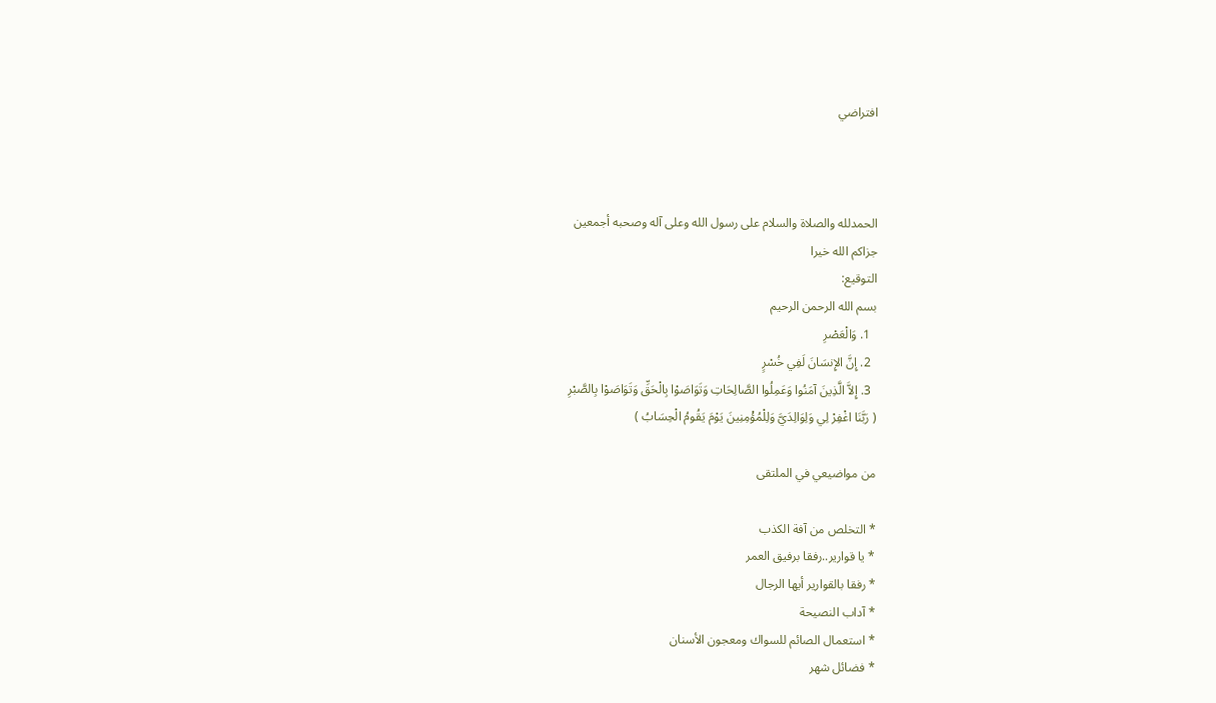افتراضي



الحمدلله والصلاة والسلام على رسول الله وعلى آله وصحبه أجمعين
جزاكم الله خيرا
التوقيع:
بسم الله الرحمن الرحيم
  1. وَالْعَصْرِ
  2. إِنَّ الإِنسَانَ لَفِي خُسْرٍ
  3. إِلاَّ الَّذِينَ آمَنُوا وَعَمِلُوا الصَّالِحَاتِ وَتَوَاصَوْا بِالْحَقِّ وَتَوَاصَوْا بِالصَّبْرِ
( رَبَّنَا اغْفِرْ لِي وَلِوَالِدَيَّ وَلِلْمُؤْمِنِينَ يَوْمَ يَقُومُ الْحِسَابُ )

من مواضيعي في الملتقى

* التخلص من آفة الكذب
* يا قوارير..رفقا برفيق العمر
* رفقا بالقوارير أيها الرجال
* آداب النصيحة
* استعمال الصائم للسواك ومعجون الأسنان
* فضائل شهر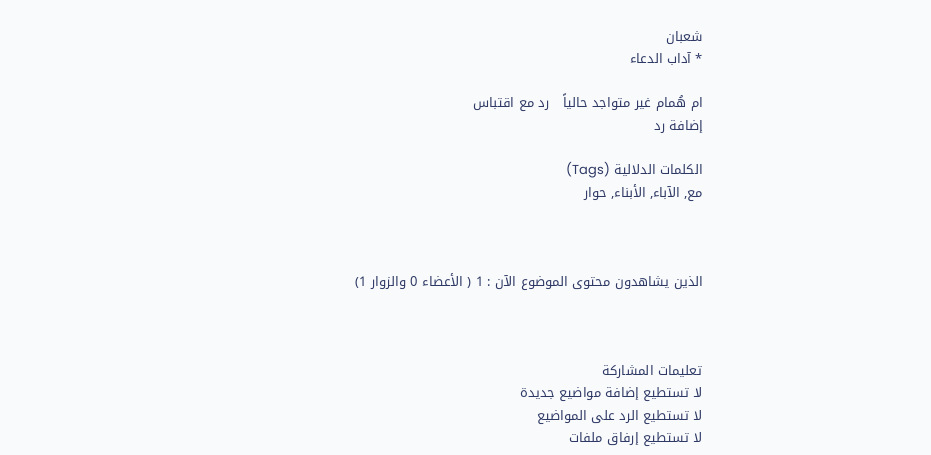شعبان
* آداب الدعاء

ام هُمام غير متواجد حالياً   رد مع اقتباس
إضافة رد

الكلمات الدلالية (Tags)
مع, الآباء, الأبناء, حوار



الذين يشاهدون محتوى الموضوع الآن : 1 ( الأعضاء 0 والزوار 1)



تعليمات المشاركة
لا تستطيع إضافة مواضيع جديدة
لا تستطيع الرد على المواضيع
لا تستطيع إرفاق ملفات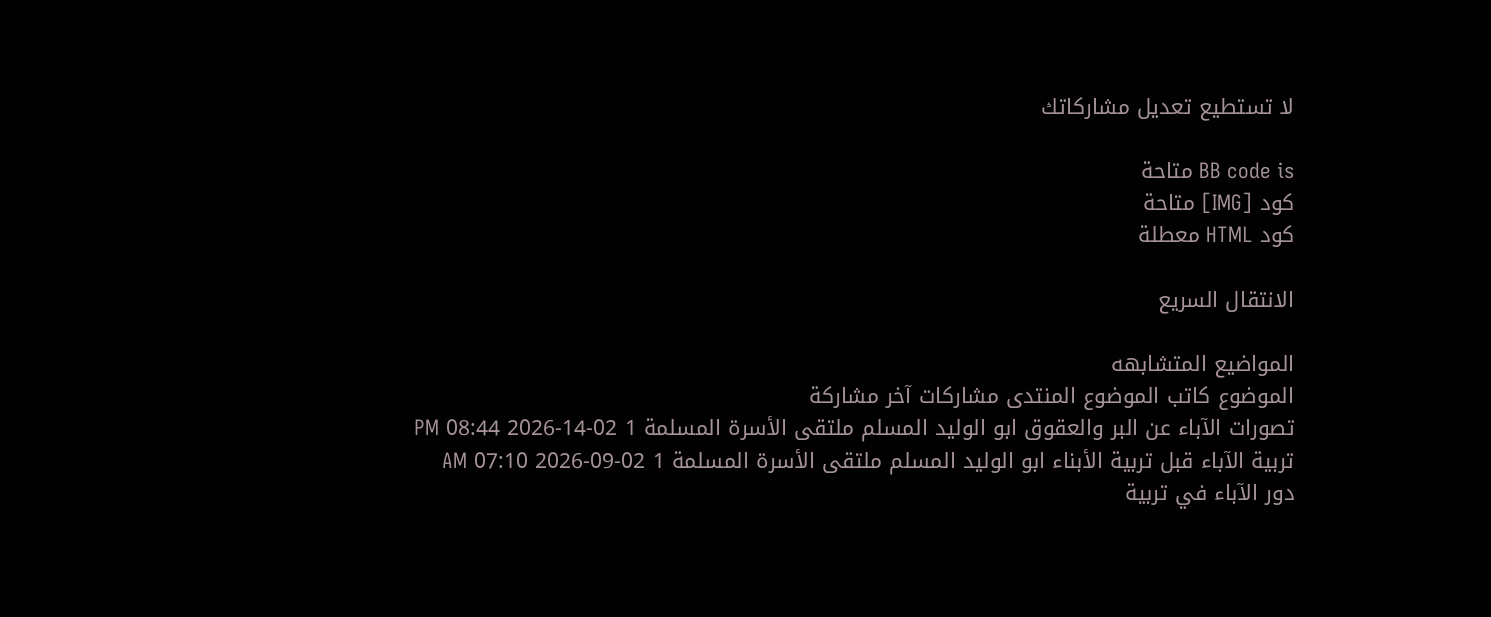لا تستطيع تعديل مشاركاتك

BB code is متاحة
كود [IMG] متاحة
كود HTML معطلة

الانتقال السريع

المواضيع المتشابهه
الموضوع كاتب الموضوع المنتدى مشاركات آخر مشاركة
تصورات الآباء عن البر والعقوق ابو الوليد المسلم ملتقى الأسرة المسلمة 1 02-14-2026 08:44 PM
تربية الآباء قبل تربية الأبناء ابو الوليد المسلم ملتقى الأسرة المسلمة 1 02-09-2026 07:10 AM
دور الآباء في تربية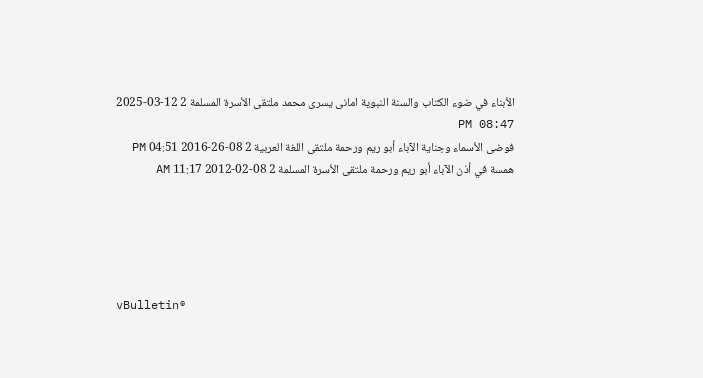الأبناء في ضوء الكتاب والسنة النبوية امانى يسرى محمد ملتقى الأسرة المسلمة 2 12-03-2025 08:47 PM
فوضى الأسماء وجناية الآباء أبو ريم ورحمة ملتقى اللغة العربية 2 08-26-2016 04:51 PM
همسة في أذن الآباء أبو ريم ورحمة ملتقى الأسرة المسلمة 2 08-02-2012 11:17 AM





vBulletin®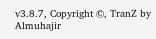v3.8.7, Copyright ©, TranZ by Almuhajir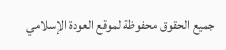جميع الحقوق محفوظة لموقع العودة الإسلامي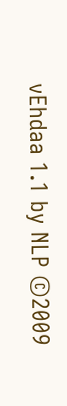vEhdaa 1.1 by NLP ©2009